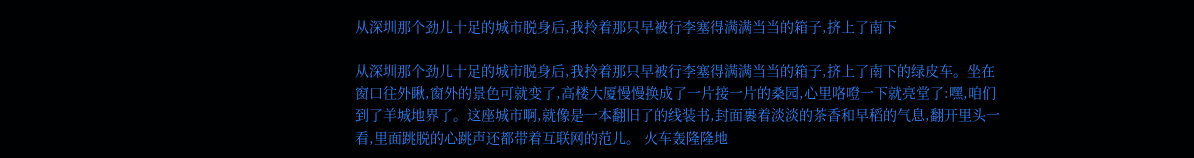从深圳那个劲儿十足的城市脱身后,我拎着那只早被行李塞得满满当当的箱子,挤上了南下

从深圳那个劲儿十足的城市脱身后,我拎着那只早被行李塞得满满当当的箱子,挤上了南下的绿皮车。坐在窗口往外瞅,窗外的景色可就变了,高楼大厦慢慢换成了一片接一片的桑园,心里咯噔一下就亮堂了:嘿,咱们到了羊城地界了。这座城市啊,就像是一本翻旧了的线装书,封面裹着淡淡的茶香和早稻的气息,翻开里头一看,里面跳脱的心跳声还都带着互联网的范儿。 火车轰隆隆地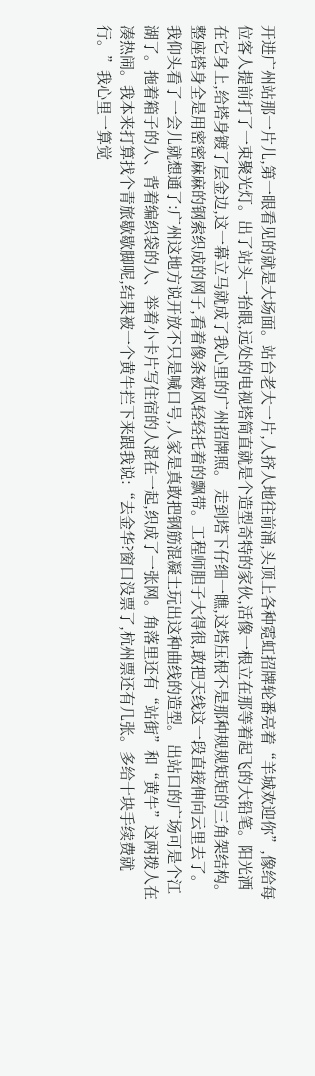开进广州站那一片儿,第一眼看见的就是大场面。站台老大一片,人挤人地往前涌,头顶上各种霓虹招牌轮番亮着“羊城欢迎你”,像给每位客人提前打了一束聚光灯。出了站头一抬眼,远处的电视塔简直就是个造型奇特的家伙,活像一根立在那等着起飞的大铅笔。阳光洒在它身上,给塔身镀了层金边,这一幕立马就成了我心里的广州招牌照。 走到塔下仔细一瞧,这塔压根不是那种规规矩矩的三角架结构。整座塔身全是用密密麻麻的钢索织成的网子,看着像条被风轻轻托着的飘带。工程师胆子大得很,敢把天线这一段直接伸向云里去了。我仰头看了一会儿就想通了:广州这地方说开放不只是喊口号,人家是真敢把钢筋混凝土玩出这种曲线的造型。 出站口的广场可是个江湖了。拖着箱子的人、背着编织袋的人、举着小卡片写住宿的人混在一起,织成了一张网。角落里还有“站街”和“黄牛”这两拨人在凑热闹。我本来打算找个青旅歇歇脚呢,结果被一个黄牛拦下来跟我说:“去金华?窗口没票了,杭州票还有几张。多给十块手续费就行。”我心里一算觉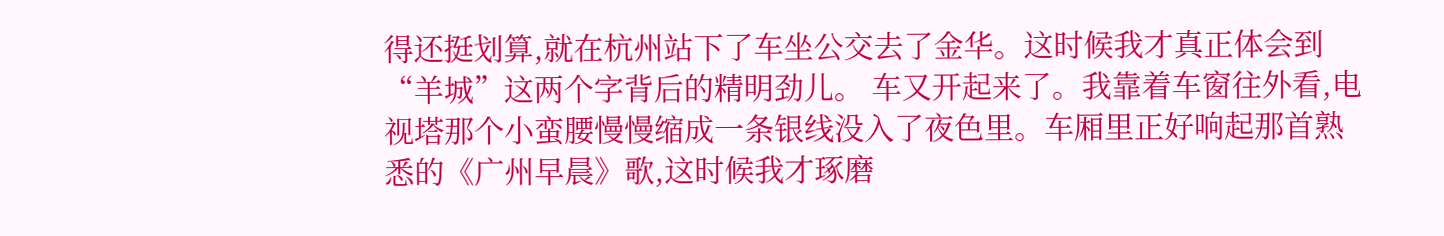得还挺划算,就在杭州站下了车坐公交去了金华。这时候我才真正体会到“羊城”这两个字背后的精明劲儿。 车又开起来了。我靠着车窗往外看,电视塔那个小蛮腰慢慢缩成一条银线没入了夜色里。车厢里正好响起那首熟悉的《广州早晨》歌,这时候我才琢磨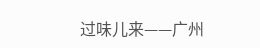过味儿来——广州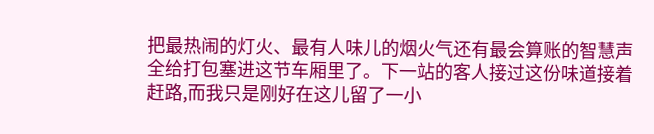把最热闹的灯火、最有人味儿的烟火气还有最会算账的智慧声全给打包塞进这节车厢里了。下一站的客人接过这份味道接着赶路,而我只是刚好在这儿留了一小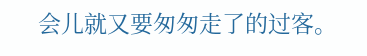会儿就又要匆匆走了的过客。